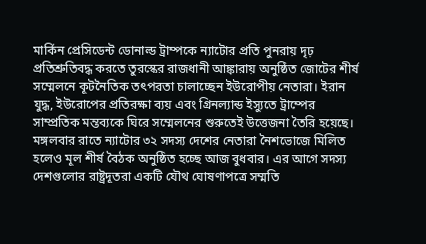মার্কিন প্রেসিডেন্ট ডোনাল্ড ট্রাম্পকে ন্যাটোর প্রতি পুনরায় দৃঢ় প্রতিশ্রুতিবদ্ধ করতে তুরস্কের রাজধানী আঙ্কারায় অনুষ্ঠিত জোটের শীর্ষ সম্মেলনে কূটনৈতিক তৎপরতা চালাচ্ছেন ইউরোপীয় নেতারা। ইরান যুদ্ধ, ইউরোপের প্রতিরক্ষা ব্যয় এবং গ্রিনল্যান্ড ইস্যুতে ট্রাম্পের সাম্প্রতিক মন্তব্যকে ঘিরে সম্মেলনের শুরুতেই উত্তেজনা তৈরি হয়েছে।
মঙ্গলবার রাতে ন্যাটোর ৩২ সদস্য দেশের নেতারা নৈশভোজে মিলিত হলেও মূল শীর্ষ বৈঠক অনুষ্ঠিত হচ্ছে আজ বুধবার। এর আগে সদস্য দেশগুলোর রাষ্ট্রদূতরা একটি যৌথ ঘোষণাপত্রে সম্মতি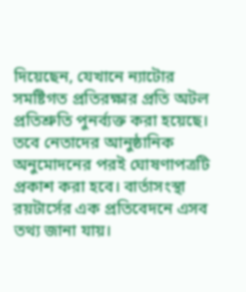দিয়েছেন, যেখানে ন্যাটোর সমষ্টিগত প্রতিরক্ষার প্রতি অটল প্রতিশ্রুতি পুনর্ব্যক্ত করা হয়েছে। তবে নেতাদের আনুষ্ঠানিক অনুমোদনের পরই ঘোষণাপত্রটি প্রকাশ করা হবে। বার্তাসংস্থা রয়টার্সের এক প্রতিবেদনে এসব তথ্য জানা যায়।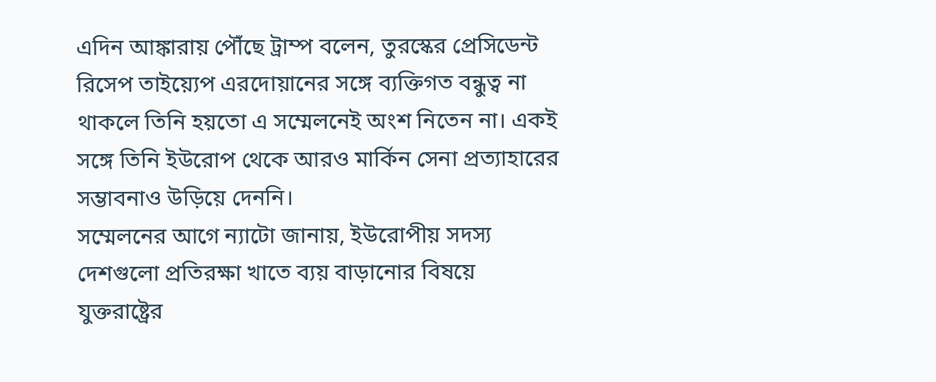এদিন আঙ্কারায় পৌঁছে ট্রাম্প বলেন, তুরস্কের প্রেসিডেন্ট রিসেপ তাইয়্যেপ এরদোয়ানের সঙ্গে ব্যক্তিগত বন্ধুত্ব না থাকলে তিনি হয়তো এ সম্মেলনেই অংশ নিতেন না। একই সঙ্গে তিনি ইউরোপ থেকে আরও মার্কিন সেনা প্রত্যাহারের সম্ভাবনাও উড়িয়ে দেননি।
সম্মেলনের আগে ন্যাটো জানায়, ইউরোপীয় সদস্য দেশগুলো প্রতিরক্ষা খাতে ব্যয় বাড়ানোর বিষয়ে যুক্তরাষ্ট্রের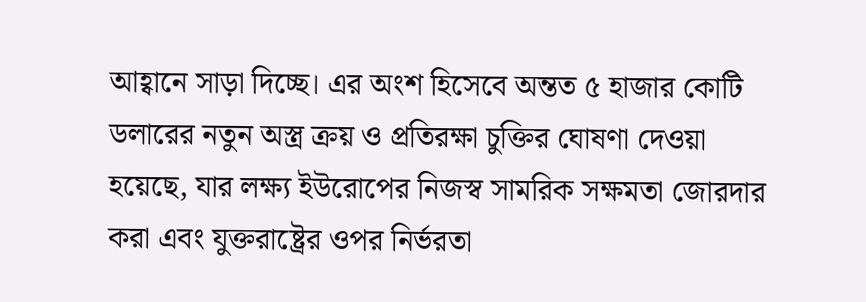আহ্বানে সাড়া দিচ্ছে। এর অংশ হিসেবে অন্তত ৫ হাজার কোটি ডলারের নতুন অস্ত্র ক্রয় ও প্রতিরক্ষা চুক্তির ঘোষণা দেওয়া হয়েছে, যার লক্ষ্য ইউরোপের নিজস্ব সামরিক সক্ষমতা জোরদার করা এবং যুক্তরাষ্ট্রের ওপর নির্ভরতা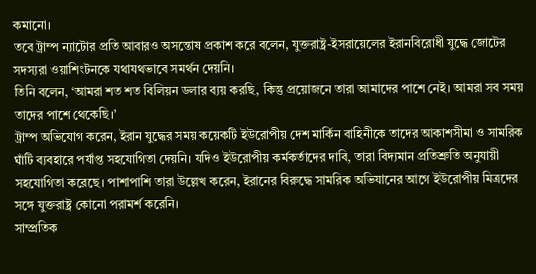কমানো।
তবে ট্রাম্প ন্যাটোর প্রতি আবারও অসন্তোষ প্রকাশ করে বলেন, যুক্তরাষ্ট্র-ইসরায়েলের ইরানবিরোধী যুদ্ধে জোটের সদস্যরা ওয়াশিংটনকে যথাযথভাবে সমর্থন দেয়নি।
তিনি বলেন, ‘আমরা শত শত বিলিয়ন ডলার ব্যয় করছি, কিন্তু প্রয়োজনে তারা আমাদের পাশে নেই। আমরা সব সময় তাদের পাশে থেকেছি।’
ট্রাম্প অভিযোগ করেন, ইরান যুদ্ধের সময় কয়েকটি ইউরোপীয় দেশ মার্কিন বাহিনীকে তাদের আকাশসীমা ও সামরিক ঘাঁটি ব্যবহারে পর্যাপ্ত সহযোগিতা দেয়নি। যদিও ইউরোপীয় কর্মকর্তাদের দাবি, তারা বিদ্যমান প্রতিশ্রুতি অনুযায়ী সহযোগিতা করেছে। পাশাপাশি তারা উল্লেখ করেন, ইরানের বিরুদ্ধে সামরিক অভিযানের আগে ইউরোপীয় মিত্রদের সঙ্গে যুক্তরাষ্ট্র কোনো পরামর্শ করেনি।
সাম্প্রতিক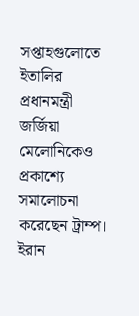সপ্তাহগুলোতে ইতালির প্রধানমন্ত্রী জর্জিয়া মেলোনিকেও প্রকাশ্যে সমালোচনা করেছেন ট্রাম্প। ইরান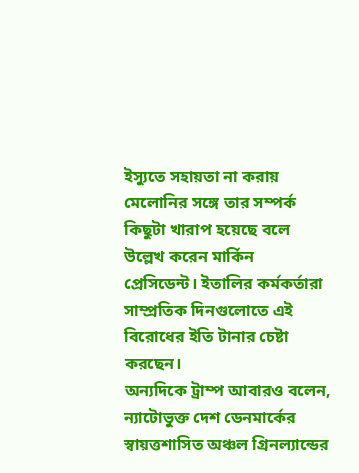ইস্যুতে সহায়তা না করায় মেলোনির সঙ্গে তার সম্পর্ক কিছুটা খারাপ হয়েছে বলে উল্লেখ করেন মার্কিন প্রেসিডেন্ট। ইতালির কর্মকর্তারা সাম্প্রতিক দিনগুলোতে এই বিরোধের ইতি টানার চেষ্টা করছেন।
অন্যদিকে ট্রাম্প আবারও বলেন, ন্যাটোভুক্ত দেশ ডেনমার্কের স্বায়ত্তশাসিত অঞ্চল গ্রিনল্যান্ডের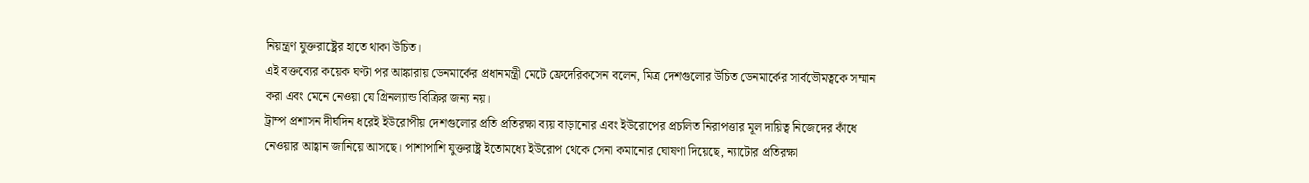নিয়ন্ত্রণ যুক্তরাষ্ট্রের হাতে থাকা উচিত।
এই বক্তব্যের কয়েক ঘণ্টা পর আঙ্কারায় ডেনমার্কের প্রধানমন্ত্রী মেটে ফ্রেদেরিকসেন বলেন, মিত্র দেশগুলোর উচিত ডেনমার্কের সার্বভৌমত্বকে সম্মান করা এবং মেনে নেওয়া যে গ্রিনল্যান্ড বিক্রির জন্য নয়।
ট্রাম্প প্রশাসন দীর্ঘদিন ধরেই ইউরোপীয় দেশগুলোর প্রতি প্রতিরক্ষা ব্যয় বাড়ানোর এবং ইউরোপের প্রচলিত নিরাপত্তার মূল দায়িত্ব নিজেদের কাঁধে নেওয়ার আহ্বান জানিয়ে আসছে। পাশাপাশি যুক্তরাষ্ট্র ইতোমধ্যে ইউরোপ থেকে সেনা কমানোর ঘোষণা দিয়েছে, ন্যাটোর প্রতিরক্ষা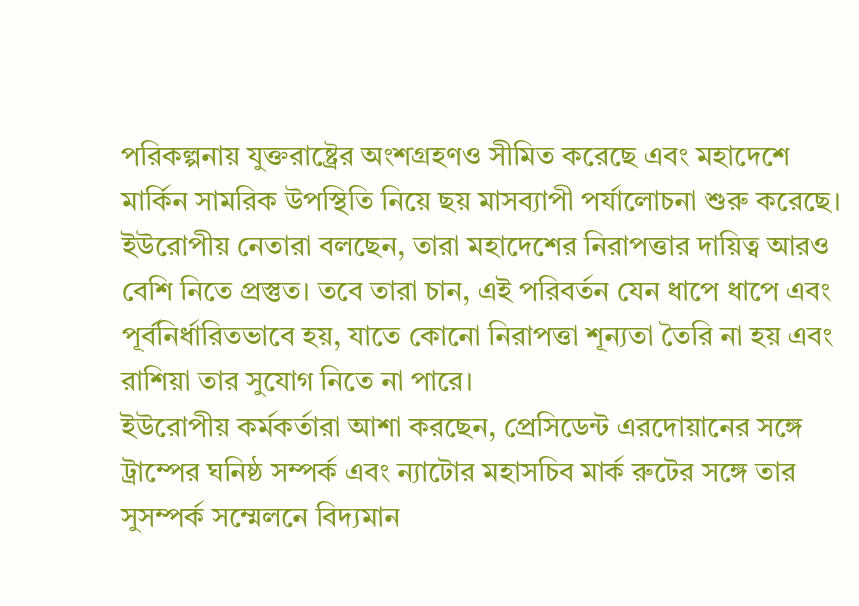পরিকল্পনায় যুক্তরাষ্ট্রের অংশগ্রহণও সীমিত করেছে এবং মহাদেশে মার্কিন সামরিক উপস্থিতি নিয়ে ছয় মাসব্যাপী পর্যালোচনা শুরু করেছে।
ইউরোপীয় নেতারা বলছেন, তারা মহাদেশের নিরাপত্তার দায়িত্ব আরও বেশি নিতে প্রস্তুত। তবে তারা চান, এই পরিবর্তন যেন ধাপে ধাপে এবং পূর্বনির্ধারিতভাবে হয়, যাতে কোনো নিরাপত্তা শূন্যতা তৈরি না হয় এবং রাশিয়া তার সুযোগ নিতে না পারে।
ইউরোপীয় কর্মকর্তারা আশা করছেন, প্রেসিডেন্ট এরদোয়ানের সঙ্গে ট্রাম্পের ঘনিষ্ঠ সম্পর্ক এবং ন্যাটোর মহাসচিব মার্ক রুটের সঙ্গে তার সুসম্পর্ক সম্মেলনে বিদ্যমান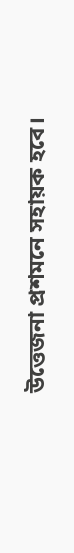উত্তেজনা প্রশমনে সহায়ক হবে।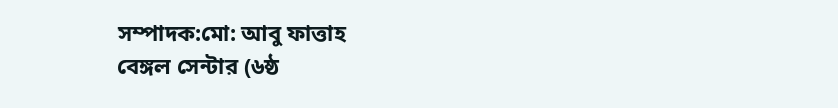সম্পাদক:মো: আবু ফাত্তাহ
বেঙ্গল সেন্টার (৬ষ্ঠ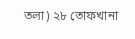তলা) ২৮ তোফখানা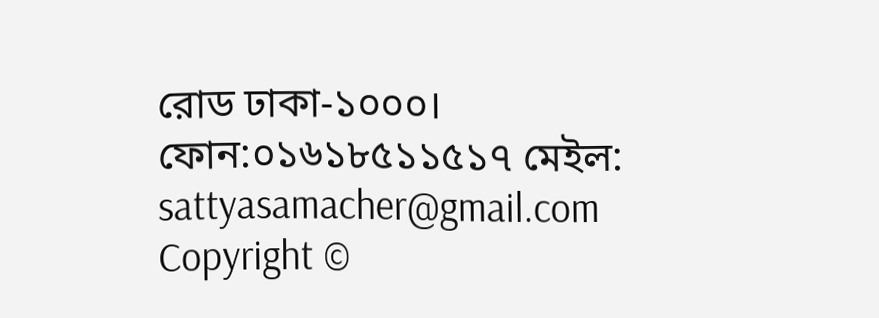রোড ঢাকা-১০০০।
ফোন:০১৬১৮৫১১৫১৭ মেইল: sattyasamacher@gmail.com
Copyright ©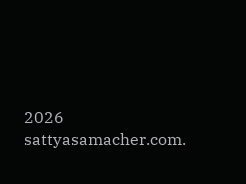2026 sattyasamacher.com.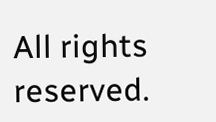All rights reserved.